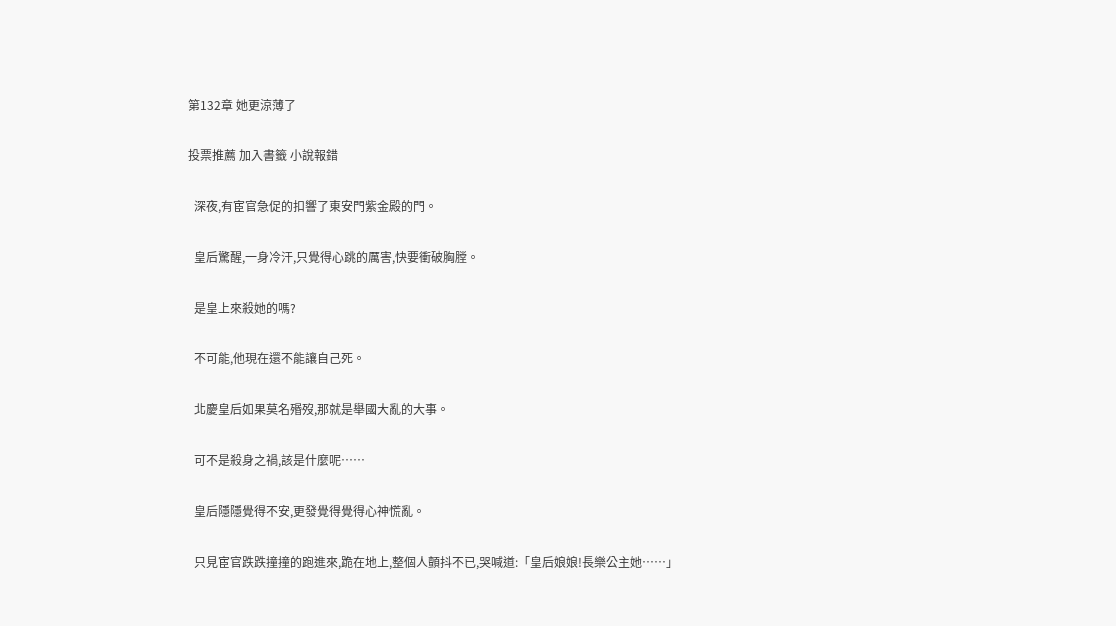第132章 她更涼薄了

投票推薦 加入書籤 小說報錯

  深夜,有宦官急促的扣響了東安門紫金殿的門。

  皇后驚醒,一身冷汗,只覺得心跳的厲害,快要衝破胸膛。

  是皇上來殺她的嗎?

  不可能,他現在還不能讓自己死。

  北慶皇后如果莫名㱪歿,那就是舉國大亂的大事。

  可不是殺身之禍,該是什麼呢……

  皇后隱隱覺得不安,更發覺得覺得心神慌亂。

  只見宦官跌跌撞撞的跑進來,跪在地上,整個人顫抖不已,哭喊道:「皇后娘娘!長樂公主她……」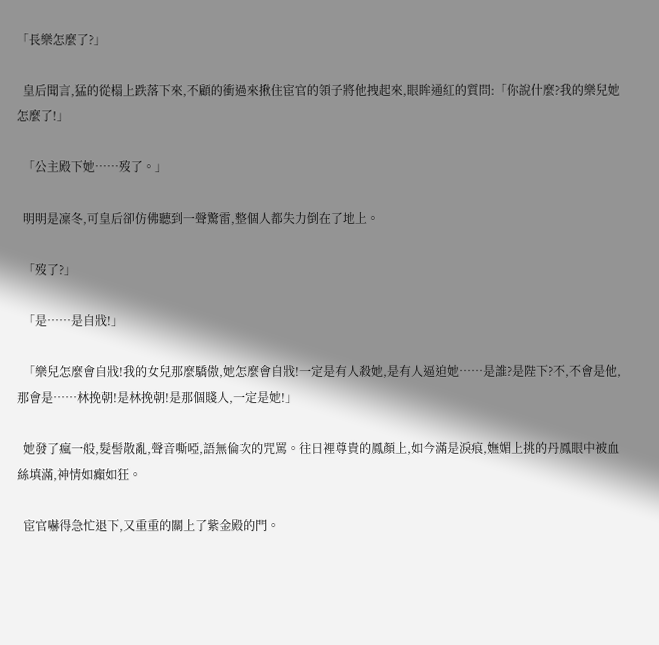「長樂怎麼了?」

  皇后聞言,猛的從榻上跌落下來,不顧的衝過來揪住宦官的領子將他拽起來,眼眸通紅的質問:「你說什麼?我的樂兒她怎麼了!」

  「公主殿下她……歿了。」

  明明是凜冬,可皇后卻仿佛聽到一聲驚雷,整個人都失力倒在了地上。

  「歿了?」

  「是……是自戕!」

  「樂兒怎麼會自戕!我的女兒那麼驕傲,她怎麼會自戕!一定是有人殺她,是有人逼迫她……是誰?是陛下?不,不會是他,那會是……林挽朝!是林挽朝!是那個賤人,一定是她!」

  她發了瘋一般,髮髻散亂,聲音嘶啞,語無倫次的咒罵。往日裡尊貴的鳳顏上,如今滿是淚痕,嫵媚上挑的丹鳳眼中被血絲填滿,神情如癲如狂。

  宦官嚇得急忙退下,又重重的關上了紫金殿的門。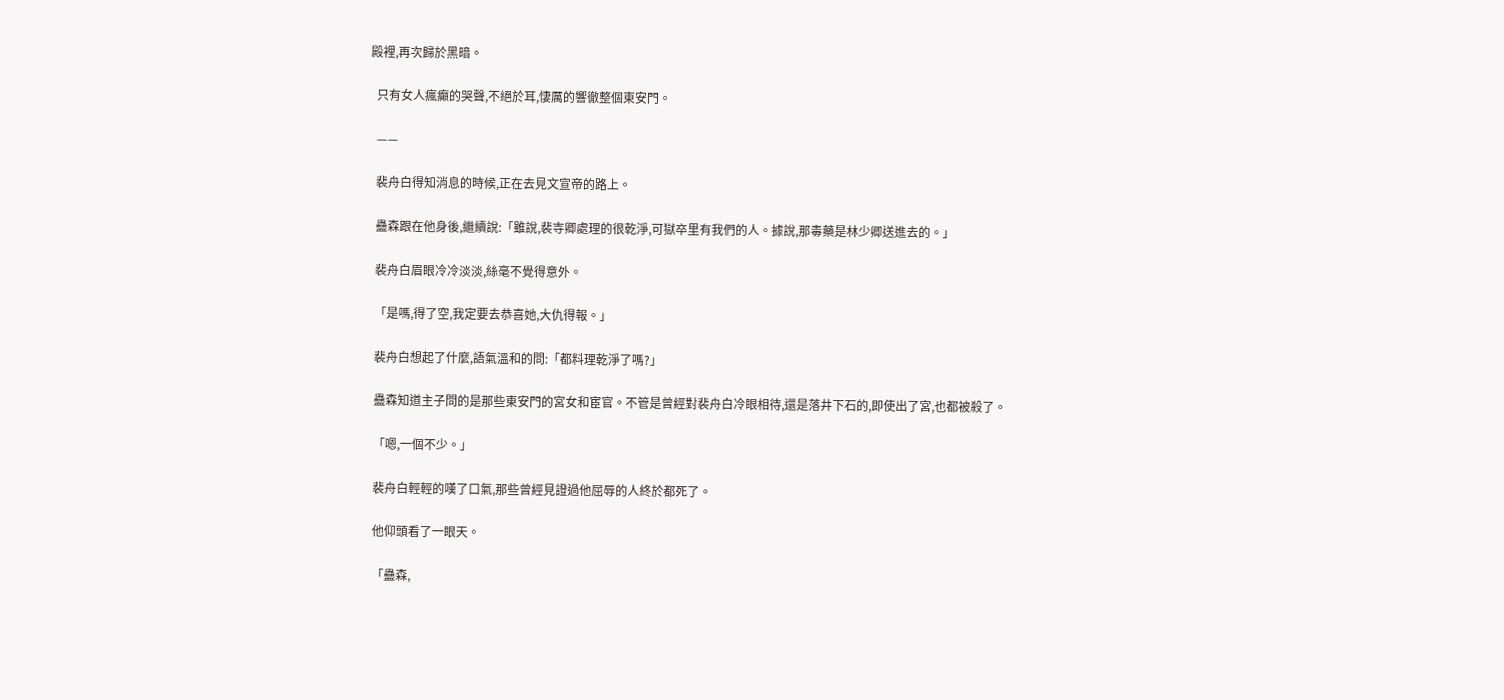殿裡,再次歸於黑暗。

  只有女人瘋癲的哭聲,不絕於耳,悽厲的響徹整個東安門。

  ——

  裴舟白得知消息的時候,正在去見文宣帝的路上。

  蠱森跟在他身後,繼續說:「雖說,裴寺卿處理的很乾淨,可獄卒里有我們的人。據說,那毒藥是林少卿送進去的。」

  裴舟白眉眼冷冷淡淡,絲毫不覺得意外。

  「是嗎,得了空,我定要去恭喜她,大仇得報。」

  裴舟白想起了什麼,語氣溫和的問:「都料理乾淨了嗎?」

  蠱森知道主子問的是那些東安門的宮女和宦官。不管是曾經對裴舟白冷眼相待,還是落井下石的,即使出了宮,也都被殺了。

  「嗯,一個不少。」

  裴舟白輕輕的嘆了口氣,那些曾經見證過他屈辱的人終於都死了。

  他仰頭看了一眼天。

  「蠱森,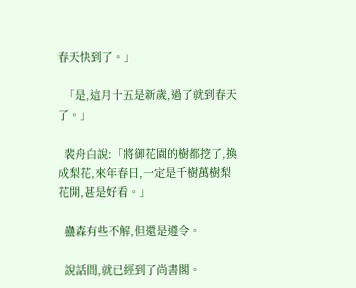春天快到了。」

  「是,這月十五是新歲,過了就到春天了。」

  裴舟白說:「將御花園的樹都挖了,換成梨花,來年春日,一定是千樹萬樹梨花開,甚是好看。」

  蠱森有些不解,但還是遵令。

  說話間,就已經到了尚書閣。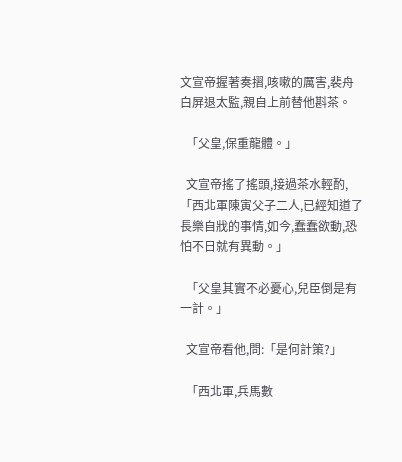文宣帝握著奏摺,咳嗽的厲害,裴舟白屏退太監,親自上前替他斟茶。

  「父皇,保重龍體。」

  文宣帝搖了搖頭,接過茶水輕酌,「西北軍陳寅父子二人,已經知道了長樂自戕的事情,如今,蠢蠢欲動,恐怕不日就有異動。」

  「父皇其實不必憂心,兒臣倒是有一計。」

  文宣帝看他,問:「是何計策?」

  「西北軍,兵馬數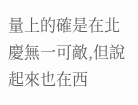量上的確是在北慶無一可敵,但說起來也在西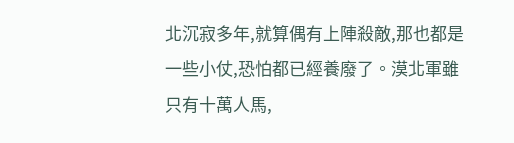北沉寂多年,就算偶有上陣殺敵,那也都是一些小仗,恐怕都已經養廢了。漠北軍雖只有十萬人馬,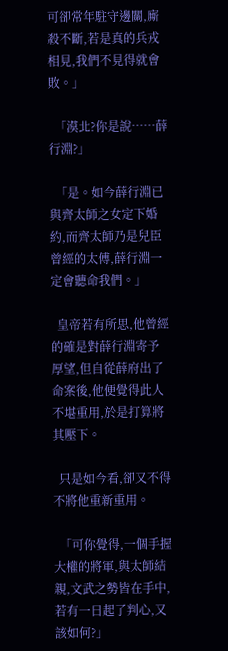可卻常年駐守邊關,廝殺不斷,若是真的兵戎相見,我們不見得就會敗。」

  「漠北?你是說……薛行淵?」

  「是。如今薛行淵已與齊太師之女定下婚約,而齊太師乃是兒臣曾經的太傅,薛行淵一定會聽命我們。」

  皇帝若有所思,他曾經的確是對薛行淵寄予厚望,但自從薛府出了命案後,他便覺得此人不堪重用,於是打算將其壓下。

  只是如今看,卻又不得不將他重新重用。

  「可你覺得,一個手握大權的將軍,與太師結親,文武之勢皆在手中,若有一日起了判心,又該如何?」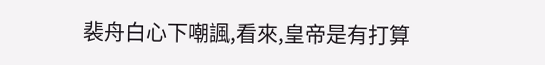裴舟白心下嘲諷,看來,皇帝是有打算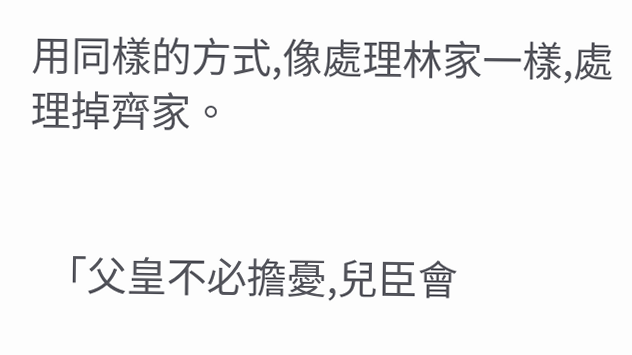用同樣的方式,像處理林家一樣,處理掉齊家。


  「父皇不必擔憂,兒臣會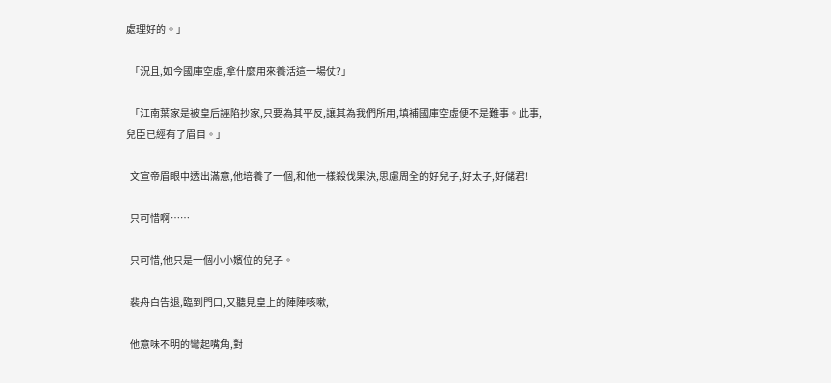處理好的。」

  「況且,如今國庫空虛,拿什麼用來養活這一場仗?」

  「江南葉家是被皇后誣陷抄家,只要為其平反,讓其為我們所用,填補國庫空虛便不是難事。此事,兒臣已經有了眉目。」

  文宣帝眉眼中透出滿意,他培養了一個,和他一樣殺伐果決,思慮周全的好兒子,好太子,好儲君!

  只可惜啊……

  只可惜,他只是一個小小嬪位的兒子。

  裴舟白告退,臨到門口,又聽見皇上的陣陣咳嗽,

  他意味不明的彎起嘴角,對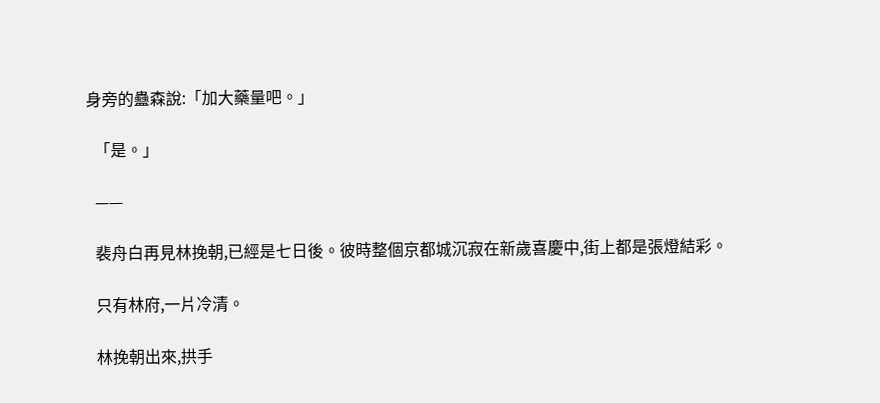身旁的蠱森說:「加大藥量吧。」

  「是。」

  ——

  裴舟白再見林挽朝,已經是七日後。彼時整個京都城沉寂在新歲喜慶中,街上都是張燈結彩。

  只有林府,一片冷清。

  林挽朝出來,拱手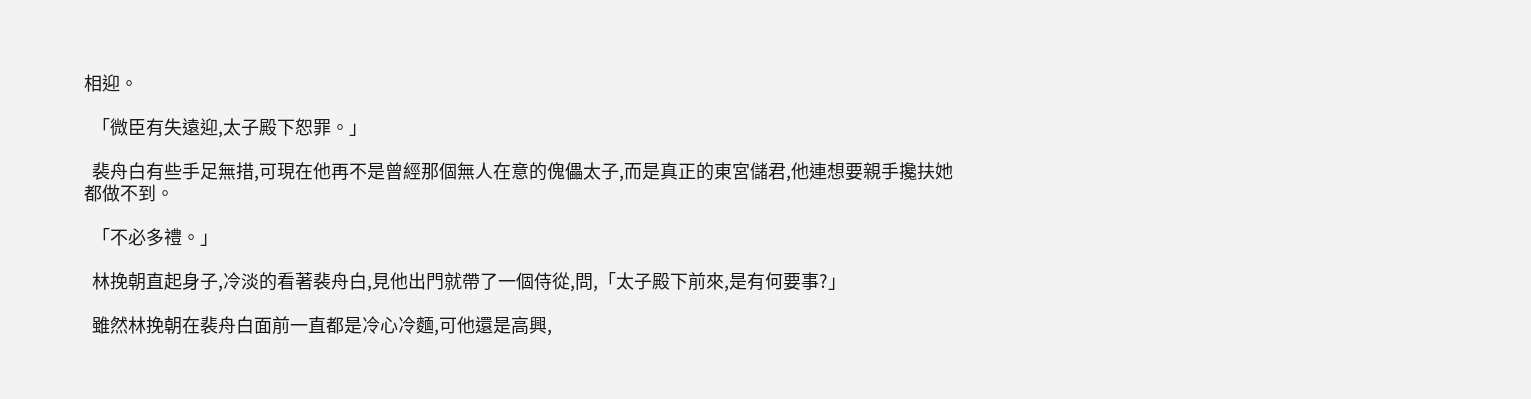相迎。

  「微臣有失遠迎,太子殿下恕罪。」

  裴舟白有些手足無措,可現在他再不是曾經那個無人在意的傀儡太子,而是真正的東宮儲君,他連想要親手攙扶她都做不到。

  「不必多禮。」

  林挽朝直起身子,冷淡的看著裴舟白,見他出門就帶了一個侍從,問,「太子殿下前來,是有何要事?」

  雖然林挽朝在裴舟白面前一直都是冷心冷麵,可他還是高興,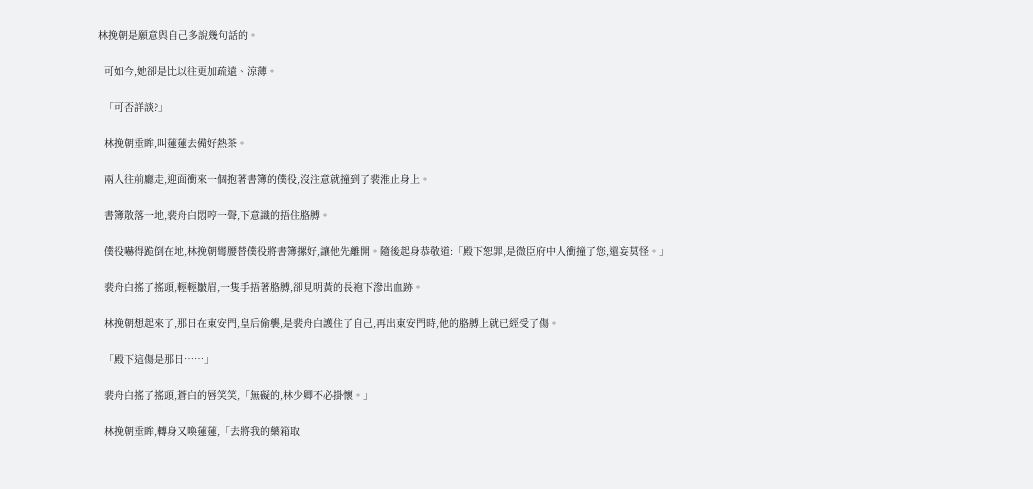林挽朝是願意與自己多說幾句話的。

  可如今,她卻是比以往更加疏遠、涼薄。

  「可否詳談?」

  林挽朝垂眸,叫蓮蓮去備好熱茶。

  兩人往前廳走,迎面衝來一個抱著書簿的僕役,沒注意就撞到了裴淮止身上。

  書簿散落一地,裴舟白悶哼一聲,下意識的捂住胳膊。

  僕役嚇得跪倒在地,林挽朝彎腰替僕役將書簿摞好,讓他先離開。隨後起身恭敬道:「殿下恕罪,是微臣府中人衝撞了您,還妄莫怪。」

  裴舟白搖了搖頭,輕輕皺眉,一隻手捂著胳膊,卻見明黃的長袍下滲出血跡。

  林挽朝想起來了,那日在東安門,皇后偷襲,是裴舟白護住了自己,再出東安門時,他的胳膊上就已經受了傷。

  「殿下這傷是那日……」

  裴舟白搖了搖頭,蒼白的唇笑笑,「無礙的,林少卿不必掛懷。」

  林挽朝垂眸,轉身又喚蓮蓮,「去將我的藥箱取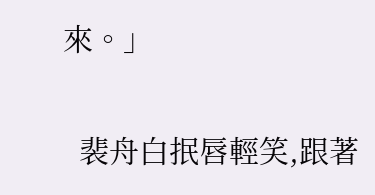來。」

  裴舟白抿唇輕笑,跟著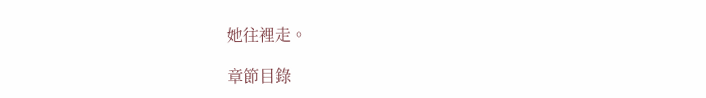她往裡走。

章節目錄